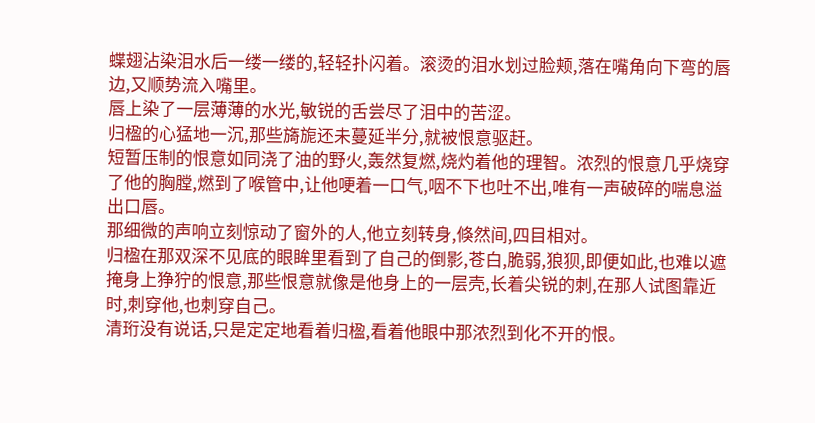蝶翅沾染泪水后一缕一缕的,轻轻扑闪着。滚烫的泪水划过脸颊,落在嘴角向下弯的唇边,又顺势流入嘴里。
唇上染了一层薄薄的水光,敏锐的舌尝尽了泪中的苦涩。
归楹的心猛地一沉,那些旖旎还未蔓延半分,就被恨意驱赶。
短暂压制的恨意如同浇了油的野火,轰然复燃,烧灼着他的理智。浓烈的恨意几乎烧穿了他的胸膛,燃到了喉管中,让他哽着一口气,咽不下也吐不出,唯有一声破碎的喘息溢出口唇。
那细微的声响立刻惊动了窗外的人,他立刻转身,倏然间,四目相对。
归楹在那双深不见底的眼眸里看到了自己的倒影,苍白,脆弱,狼狈,即便如此,也难以遮掩身上狰狞的恨意,那些恨意就像是他身上的一层壳,长着尖锐的刺,在那人试图靠近时,刺穿他,也刺穿自己。
清珩没有说话,只是定定地看着归楹,看着他眼中那浓烈到化不开的恨。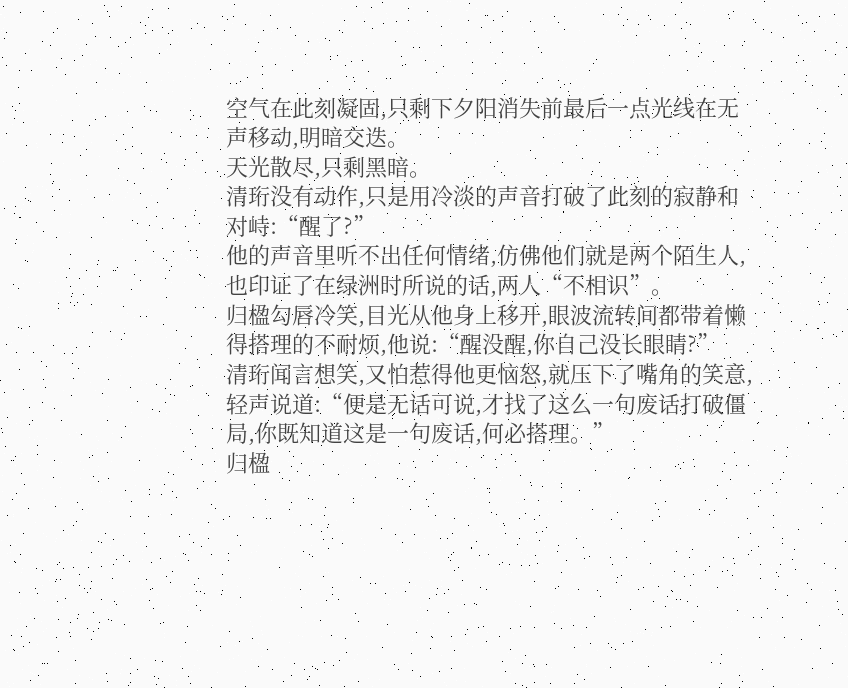空气在此刻凝固,只剩下夕阳消失前最后一点光线在无声移动,明暗交迭。
天光散尽,只剩黑暗。
清珩没有动作,只是用冷淡的声音打破了此刻的寂静和对峙:“醒了?”
他的声音里听不出任何情绪,仿佛他们就是两个陌生人,也印证了在绿洲时所说的话,两人“不相识”。
归楹勾唇冷笑,目光从他身上移开,眼波流转间都带着懒得搭理的不耐烦,他说:“醒没醒,你自己没长眼睛?”
清珩闻言想笑,又怕惹得他更恼怒,就压下了嘴角的笑意,轻声说道:“便是无话可说,才找了这么一句废话打破僵局,你既知道这是一句废话,何必搭理。”
归楹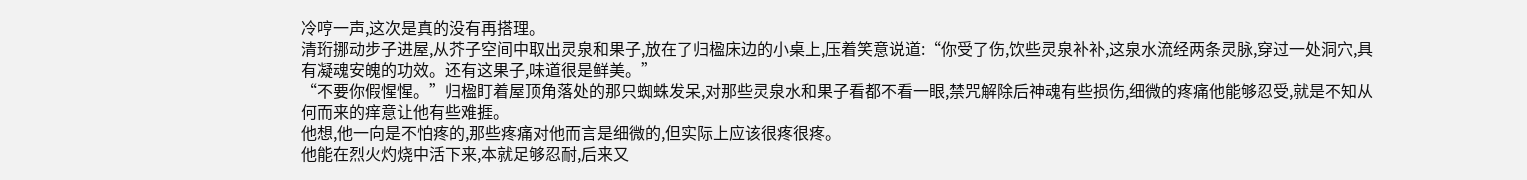冷哼一声,这次是真的没有再搭理。
清珩挪动步子进屋,从芥子空间中取出灵泉和果子,放在了归楹床边的小桌上,压着笑意说道:“你受了伤,饮些灵泉补补,这泉水流经两条灵脉,穿过一处洞穴,具有凝魂安魄的功效。还有这果子,味道很是鲜美。”
“不要你假惺惺。”归楹盯着屋顶角落处的那只蜘蛛发呆,对那些灵泉水和果子看都不看一眼,禁咒解除后神魂有些损伤,细微的疼痛他能够忍受,就是不知从何而来的痒意让他有些难捱。
他想,他一向是不怕疼的,那些疼痛对他而言是细微的,但实际上应该很疼很疼。
他能在烈火灼烧中活下来,本就足够忍耐,后来又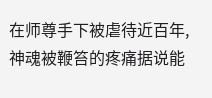在师尊手下被虐待近百年,神魂被鞭笞的疼痛据说能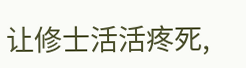让修士活活疼死,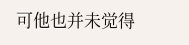可他也并未觉得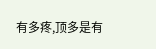有多疼,顶多是有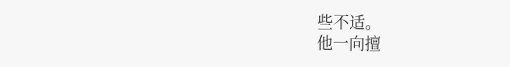些不适。
他一向擅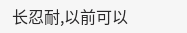长忍耐,以前可以